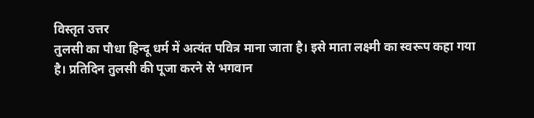विस्तृत उत्तर
तुलसी का पौधा हिन्दू धर्म में अत्यंत पवित्र माना जाता है। इसे माता लक्ष्मी का स्वरूप कहा गया है। प्रतिदिन तुलसी की पूजा करने से भगवान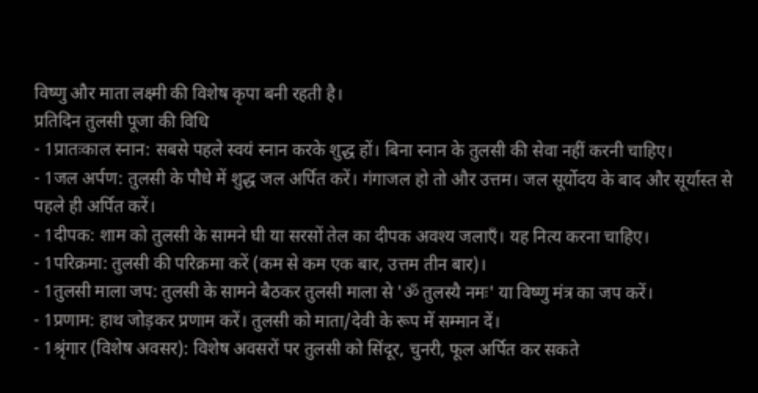विष्णु और माता लक्ष्मी की विशेष कृपा बनी रहती है।
प्रतिदिन तुलसी पूजा की विधि
- 1प्रातःकाल स्नान: सबसे पहले स्वयं स्नान करके शुद्ध हों। बिना स्नान के तुलसी की सेवा नहीं करनी चाहिए।
- 1जल अर्पण: तुलसी के पौधे में शुद्ध जल अर्पित करें। गंगाजल हो तो और उत्तम। जल सूर्योदय के बाद और सूर्यास्त से पहले ही अर्पित करें।
- 1दीपक: शाम को तुलसी के सामने घी या सरसों तेल का दीपक अवश्य जलाएँ। यह नित्य करना चाहिए।
- 1परिक्रमा: तुलसी की परिक्रमा करें (कम से कम एक बार, उत्तम तीन बार)।
- 1तुलसी माला जप: तुलसी के सामने बैठकर तुलसी माला से 'ॐ तुलस्यै नमः' या विष्णु मंत्र का जप करें।
- 1प्रणाम: हाथ जोड़कर प्रणाम करें। तुलसी को माता/देवी के रूप में सम्मान दें।
- 1श्रृंगार (विशेष अवसर): विशेष अवसरों पर तुलसी को सिंदूर, चुनरी, फूल अर्पित कर सकते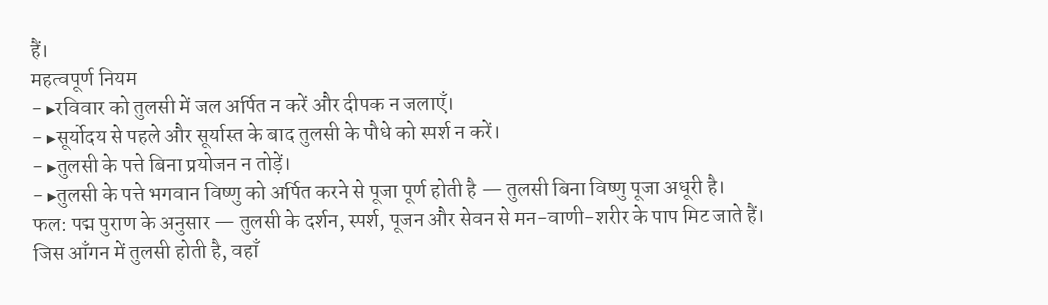हैं।
महत्वपूर्ण नियम
- ▸रविवार को तुलसी में जल अर्पित न करें और दीपक न जलाएँ।
- ▸सूर्योदय से पहले और सूर्यास्त के बाद तुलसी के पौधे को स्पर्श न करें।
- ▸तुलसी के पत्ते बिना प्रयोजन न तोड़ें।
- ▸तुलसी के पत्ते भगवान विष्णु को अर्पित करने से पूजा पूर्ण होती है — तुलसी बिना विष्णु पूजा अधूरी है।
फल: पद्म पुराण के अनुसार — तुलसी के दर्शन, स्पर्श, पूजन और सेवन से मन-वाणी-शरीर के पाप मिट जाते हैं। जिस आँगन में तुलसी होती है, वहाँ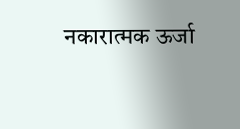नकारात्मक ऊर्जा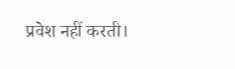प्रवेश नहीं करती।